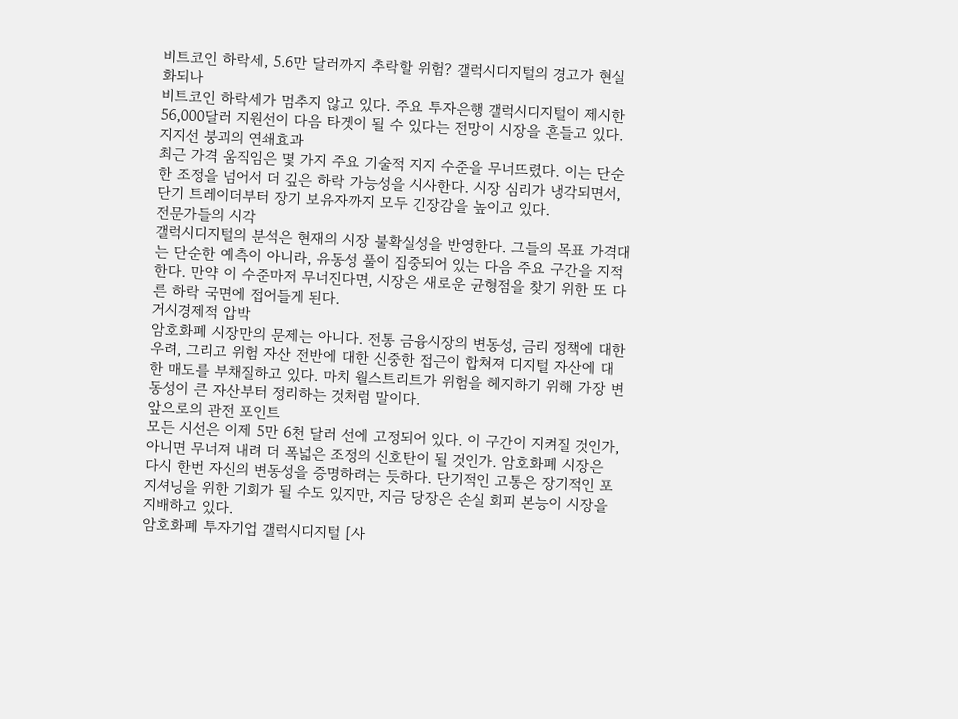비트코인 하락세, 5.6만 달러까지 추락할 위험? 갤럭시디지털의 경고가 현실화되나
비트코인 하락세가 멈추지 않고 있다. 주요 투자은행 갤럭시디지털이 제시한 56,000달러 지원선이 다음 타겟이 될 수 있다는 전망이 시장을 흔들고 있다.
지지선 붕괴의 연쇄효과
최근 가격 움직임은 몇 가지 주요 기술적 지지 수준을 무너뜨렸다. 이는 단순한 조정을 넘어서 더 깊은 하락 가능성을 시사한다. 시장 심리가 냉각되면서, 단기 트레이더부터 장기 보유자까지 모두 긴장감을 높이고 있다.
전문가들의 시각
갤럭시디지털의 분석은 현재의 시장 불확실성을 반영한다. 그들의 목표 가격대는 단순한 예측이 아니라, 유동성 풀이 집중되어 있는 다음 주요 구간을 지적한다. 만약 이 수준마저 무너진다면, 시장은 새로운 균형점을 찾기 위한 또 다른 하락 국면에 접어들게 된다.
거시경제적 압박
암호화폐 시장만의 문제는 아니다. 전통 금융시장의 변동성, 금리 정책에 대한 우려, 그리고 위험 자산 전반에 대한 신중한 접근이 합쳐져 디지털 자산에 대한 매도를 부채질하고 있다. 마치 월스트리트가 위험을 헤지하기 위해 가장 변동성이 큰 자산부터 정리하는 것처럼 말이다.
앞으로의 관전 포인트
모든 시선은 이제 5만 6천 달러 선에 고정되어 있다. 이 구간이 지켜질 것인가, 아니면 무너져 내려 더 폭넓은 조정의 신호탄이 될 것인가. 암호화폐 시장은 다시 한번 자신의 변동성을 증명하려는 듯하다. 단기적인 고통은 장기적인 포지셔닝을 위한 기회가 될 수도 있지만, 지금 당장은 손실 회피 본능이 시장을 지배하고 있다.
암호화폐 투자기업 갤럭시디지털 [사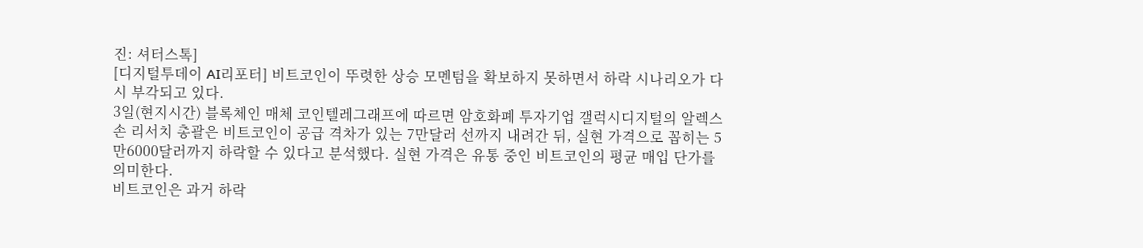진: 셔터스톡]
[디지털투데이 AI리포터] 비트코인이 뚜렷한 상승 모멘텀을 확보하지 못하면서 하락 시나리오가 다시 부각되고 있다.
3일(현지시간) 블록체인 매체 코인텔레그래프에 따르면 암호화폐 투자기업 갤럭시디지털의 알렉스 손 리서치 총괄은 비트코인이 공급 격차가 있는 7만달러 선까지 내려간 뒤, 실현 가격으로 꼽히는 5만6000달러까지 하락할 수 있다고 분석했다. 실현 가격은 유통 중인 비트코인의 평균 매입 단가를 의미한다.
비트코인은 과거 하락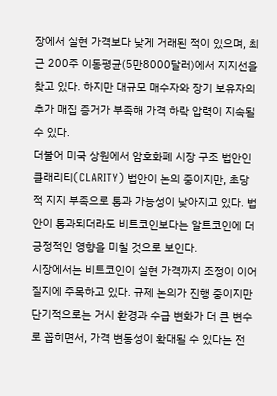장에서 실현 가격보다 낮게 거래된 적이 있으며, 최근 200주 이동평균(5만8000달러)에서 지지선을 찾고 있다. 하지만 대규모 매수자와 장기 보유자의 추가 매집 증거가 부족해 가격 하락 압력이 지속될 수 있다.
더불어 미국 상원에서 암호화폐 시장 구조 법안인 클래리티(CLARITY) 법안이 논의 중이지만, 초당적 지지 부족으로 통과 가능성이 낮아지고 있다. 법안이 통과되더라도 비트코인보다는 알트코인에 더 긍정적인 영향을 미칠 것으로 보인다.
시장에서는 비트코인이 실현 가격까지 조정이 이어질지에 주목하고 있다. 규제 논의가 진행 중이지만 단기적으로는 거시 환경과 수급 변화가 더 큰 변수로 꼽히면서, 가격 변동성이 확대될 수 있다는 전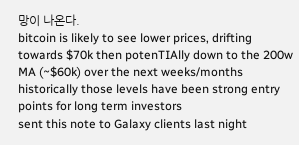망이 나온다.
bitcoin is likely to see lower prices, drifting towards $70k then potenTIAlly down to the 200w MA (~$60k) over the next weeks/months
historically those levels have been strong entry points for long term investors
sent this note to Galaxy clients last night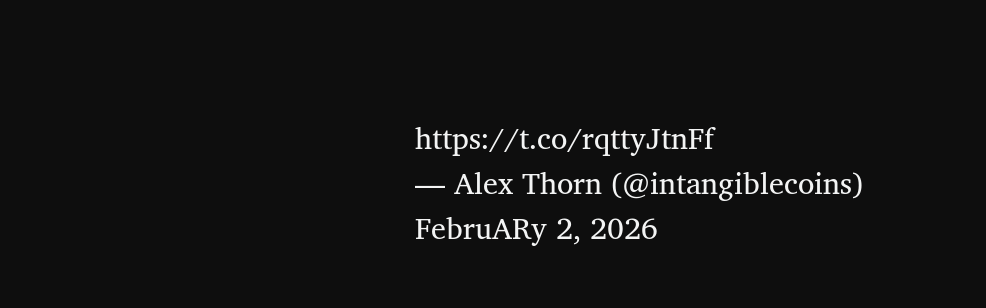https://t.co/rqttyJtnFf
— Alex Thorn (@intangiblecoins) FebruARy 2, 2026